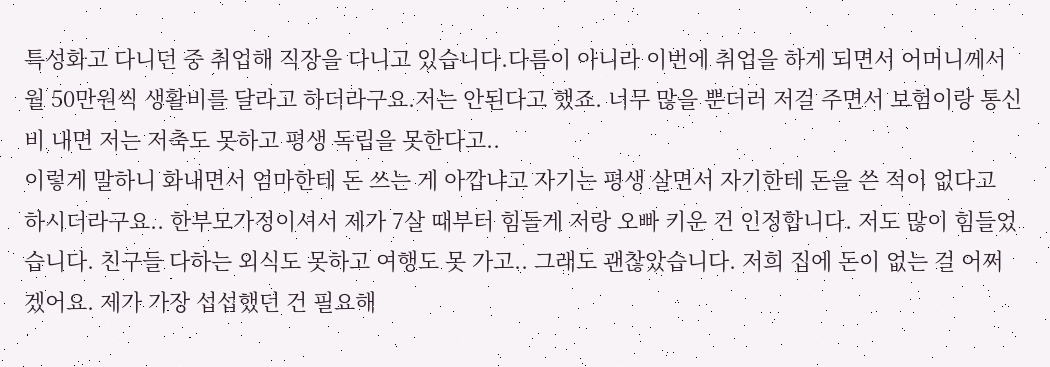특성화고 다니던 중 취업해 직장을 다니고 있습니다.다름이 아니라 이번에 취업을 하게 되면서 어머니께서 월 50만원씩 생활비를 달라고 하더라구요.저는 안된다고 했죠. 너무 많을 뿐더러 저걸 주면서 보험이랑 통신비 내면 저는 저축도 못하고 평생 독립을 못한다고..
이렇게 말하니 화내면서 엄마한테 돈 쓰는 게 아깝냐고 자기는 평생 살면서 자기한테 돈을 쓴 적이 없다고 하시더라구요.. 한부모가정이셔서 제가 7살 때부터 힘들게 저랑 오빠 키운 건 인정합니다. 저도 많이 힘들었습니다. 친구들 다하는 외식도 못하고 여행도 못 가고.. 그래도 괜찮았습니다. 저희 집에 돈이 없는 걸 어쩌겠어요. 제가 가장 섭섭했던 건 필요해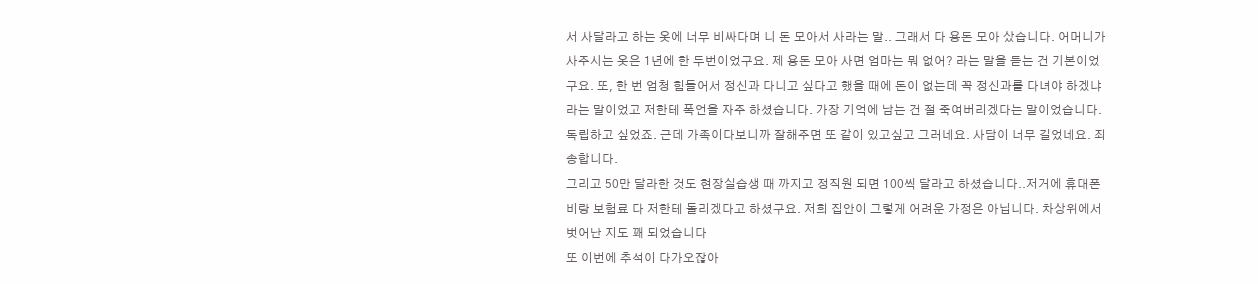서 사달라고 하는 옷에 너무 비싸다며 니 돈 모아서 사라는 말.. 그래서 다 용돈 모아 샀습니다. 어머니가 사주시는 옷은 1년에 한 두번이었구요. 제 용돈 모아 사면 엄마는 뭐 없어? 라는 말을 듣는 건 기본이었구요. 또, 한 번 엄청 힘들어서 정신과 다니고 싶다고 했을 때에 돈이 없는데 꼭 정신과를 다녀야 하겠냐라는 말이었고 저한테 폭언을 자주 하셨습니다. 가장 기억에 남는 건 절 죽여버리겠다는 말이었습니다. 독립하고 싶었죠. 근데 가족이다보니까 잘해주면 또 같이 있고싶고 그러네요. 사담이 너무 길었네요. 죄송합니다.
그리고 50만 달라한 것도 현장실습생 때 까지고 정직원 되면 100씩 달라고 하셨습니다..저거에 휴대폰 비랑 보험료 다 저한테 돌리겠다고 하셨구요. 저희 집안이 그렇게 어려운 가정은 아닙니다. 차상위에서 벗어난 지도 꽤 되었습니다
또 이번에 추석이 다가오잖아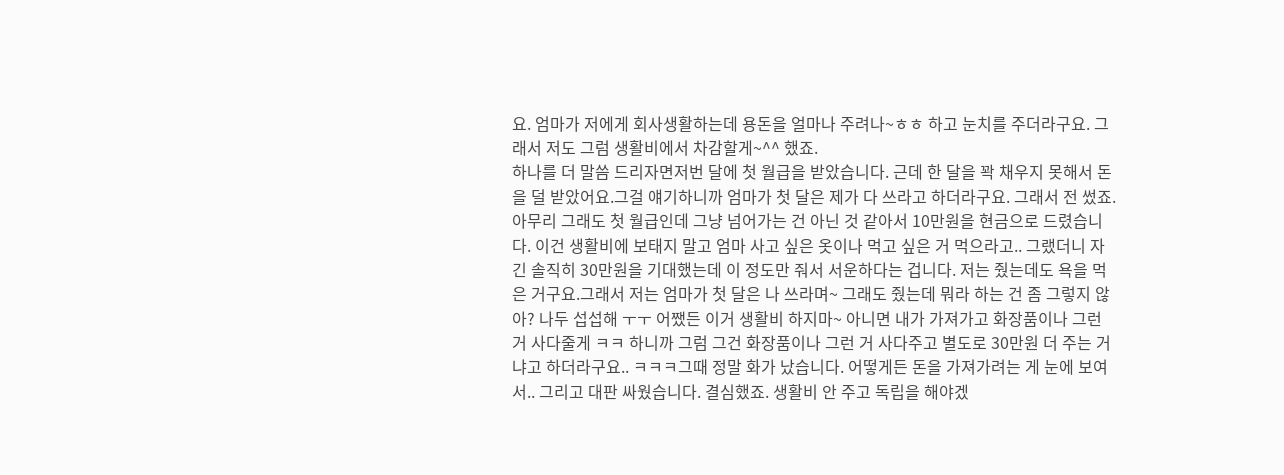요. 엄마가 저에게 회사생활하는데 용돈을 얼마나 주려나~ㅎㅎ 하고 눈치를 주더라구요. 그래서 저도 그럼 생활비에서 차감할게~^^ 했죠.
하나를 더 말씀 드리자면저번 달에 첫 월급을 받았습니다. 근데 한 달을 꽉 채우지 못해서 돈을 덜 받았어요.그걸 얘기하니까 엄마가 첫 달은 제가 다 쓰라고 하더라구요. 그래서 전 썼죠. 아무리 그래도 첫 월급인데 그냥 넘어가는 건 아닌 것 같아서 10만원을 현금으로 드렸습니다. 이건 생활비에 보태지 말고 엄마 사고 싶은 옷이나 먹고 싶은 거 먹으라고.. 그랬더니 자긴 솔직히 30만원을 기대했는데 이 정도만 줘서 서운하다는 겁니다. 저는 줬는데도 욕을 먹은 거구요.그래서 저는 엄마가 첫 달은 나 쓰라며~ 그래도 줬는데 뭐라 하는 건 좀 그렇지 않아? 나두 섭섭해 ㅜㅜ 어쨌든 이거 생활비 하지마~ 아니면 내가 가져가고 화장품이나 그런 거 사다줄게 ㅋㅋ 하니까 그럼 그건 화장품이나 그런 거 사다주고 별도로 30만원 더 주는 거냐고 하더라구요.. ㅋㅋㅋ그때 정말 화가 났습니다. 어떻게든 돈을 가져가려는 게 눈에 보여서.. 그리고 대판 싸웠습니다. 결심했죠. 생활비 안 주고 독립을 해야겠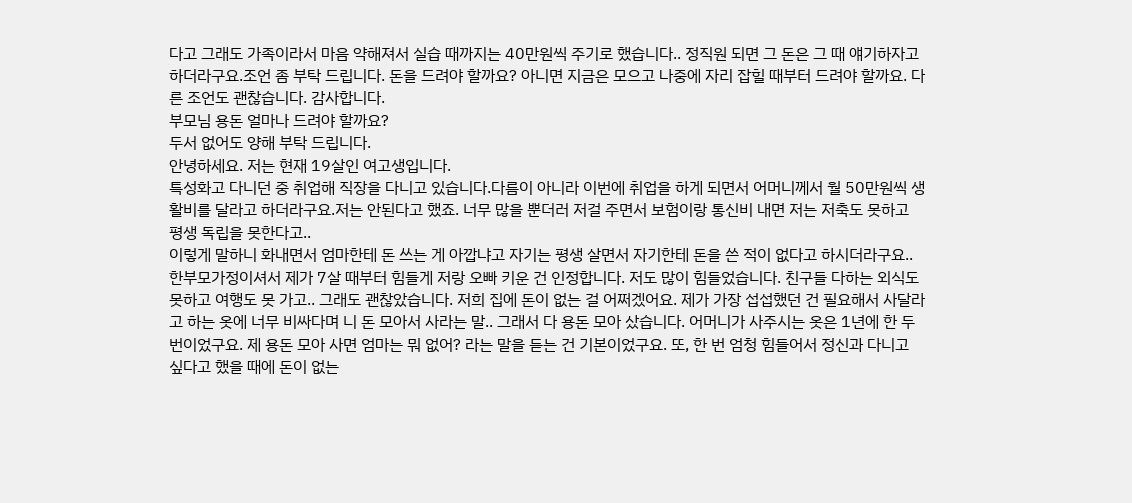다고 그래도 가족이라서 마음 약해져서 실습 때까지는 40만원씩 주기로 했습니다.. 정직원 되면 그 돈은 그 때 얘기하자고 하더라구요.조언 좀 부탁 드립니다. 돈을 드려야 할까요? 아니면 지금은 모으고 나중에 자리 잡힐 때부터 드려야 할까요. 다른 조언도 괜찮습니다. 감사합니다.
부모님 용돈 얼마나 드려야 할까요?
두서 없어도 양해 부탁 드립니다.
안녕하세요. 저는 현재 19살인 여고생입니다.
특성화고 다니던 중 취업해 직장을 다니고 있습니다.다름이 아니라 이번에 취업을 하게 되면서 어머니께서 월 50만원씩 생활비를 달라고 하더라구요.저는 안된다고 했죠. 너무 많을 뿐더러 저걸 주면서 보험이랑 통신비 내면 저는 저축도 못하고 평생 독립을 못한다고..
이렇게 말하니 화내면서 엄마한테 돈 쓰는 게 아깝냐고 자기는 평생 살면서 자기한테 돈을 쓴 적이 없다고 하시더라구요.. 한부모가정이셔서 제가 7살 때부터 힘들게 저랑 오빠 키운 건 인정합니다. 저도 많이 힘들었습니다. 친구들 다하는 외식도 못하고 여행도 못 가고.. 그래도 괜찮았습니다. 저희 집에 돈이 없는 걸 어쩌겠어요. 제가 가장 섭섭했던 건 필요해서 사달라고 하는 옷에 너무 비싸다며 니 돈 모아서 사라는 말.. 그래서 다 용돈 모아 샀습니다. 어머니가 사주시는 옷은 1년에 한 두번이었구요. 제 용돈 모아 사면 엄마는 뭐 없어? 라는 말을 듣는 건 기본이었구요. 또, 한 번 엄청 힘들어서 정신과 다니고 싶다고 했을 때에 돈이 없는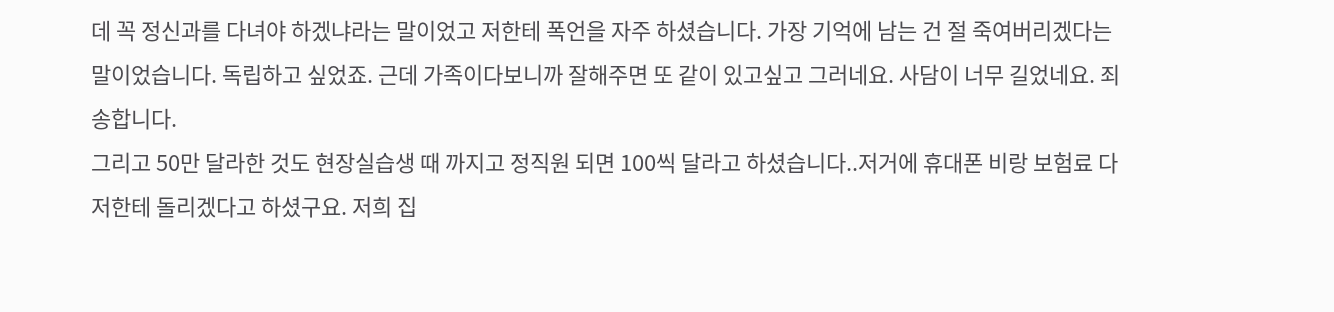데 꼭 정신과를 다녀야 하겠냐라는 말이었고 저한테 폭언을 자주 하셨습니다. 가장 기억에 남는 건 절 죽여버리겠다는 말이었습니다. 독립하고 싶었죠. 근데 가족이다보니까 잘해주면 또 같이 있고싶고 그러네요. 사담이 너무 길었네요. 죄송합니다.
그리고 50만 달라한 것도 현장실습생 때 까지고 정직원 되면 100씩 달라고 하셨습니다..저거에 휴대폰 비랑 보험료 다 저한테 돌리겠다고 하셨구요. 저희 집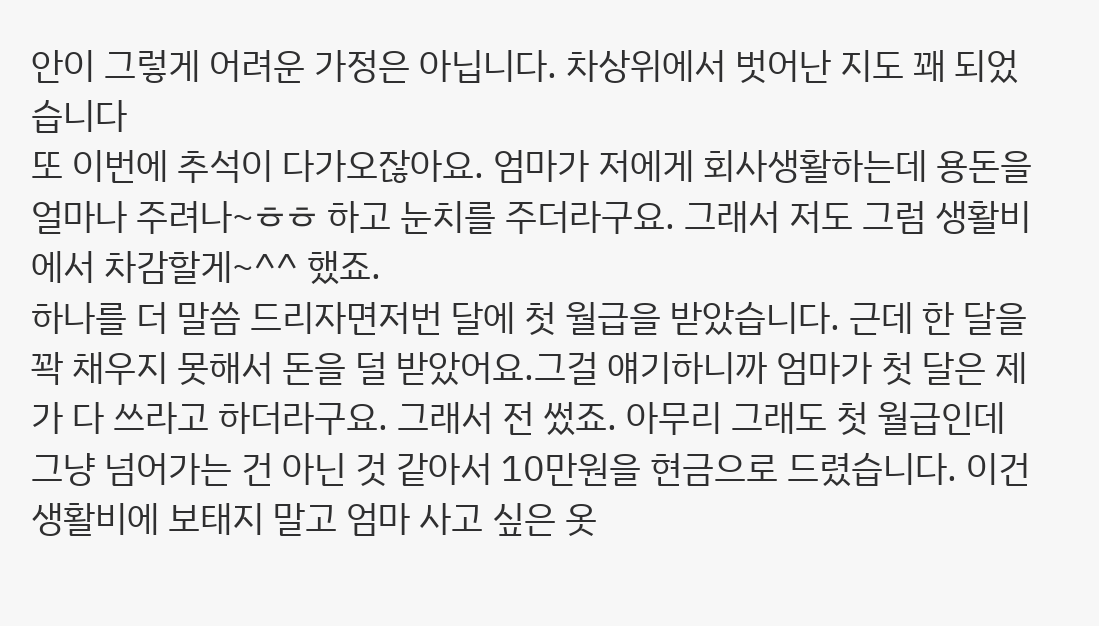안이 그렇게 어려운 가정은 아닙니다. 차상위에서 벗어난 지도 꽤 되었습니다
또 이번에 추석이 다가오잖아요. 엄마가 저에게 회사생활하는데 용돈을 얼마나 주려나~ㅎㅎ 하고 눈치를 주더라구요. 그래서 저도 그럼 생활비에서 차감할게~^^ 했죠.
하나를 더 말씀 드리자면저번 달에 첫 월급을 받았습니다. 근데 한 달을 꽉 채우지 못해서 돈을 덜 받았어요.그걸 얘기하니까 엄마가 첫 달은 제가 다 쓰라고 하더라구요. 그래서 전 썼죠. 아무리 그래도 첫 월급인데 그냥 넘어가는 건 아닌 것 같아서 10만원을 현금으로 드렸습니다. 이건 생활비에 보태지 말고 엄마 사고 싶은 옷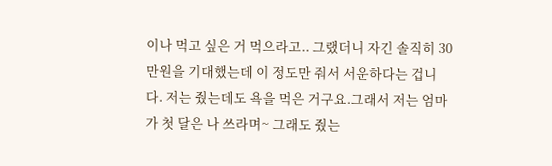이나 먹고 싶은 거 먹으라고.. 그랬더니 자긴 솔직히 30만원을 기대했는데 이 정도만 줘서 서운하다는 겁니다. 저는 줬는데도 욕을 먹은 거구요.그래서 저는 엄마가 첫 달은 나 쓰라며~ 그래도 줬는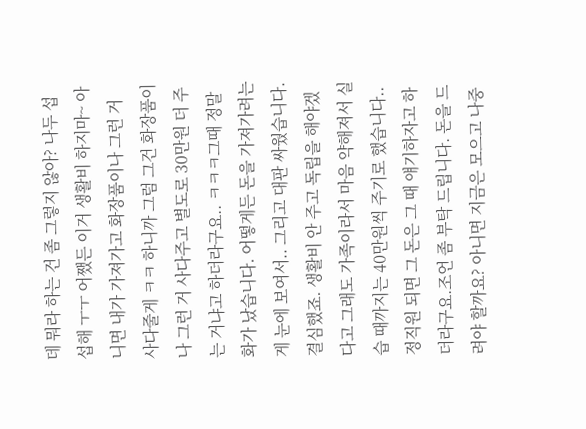데 뭐라 하는 건 좀 그렇지 않아? 나두 섭섭해 ㅜㅜ 어쨌든 이거 생활비 하지마~ 아니면 내가 가져가고 화장품이나 그런 거 사다줄게 ㅋㅋ 하니까 그럼 그건 화장품이나 그런 거 사다주고 별도로 30만원 더 주는 거냐고 하더라구요.. ㅋㅋㅋ그때 정말 화가 났습니다. 어떻게든 돈을 가져가려는 게 눈에 보여서.. 그리고 대판 싸웠습니다. 결심했죠. 생활비 안 주고 독립을 해야겠다고 그래도 가족이라서 마음 약해져서 실습 때까지는 40만원씩 주기로 했습니다.. 정직원 되면 그 돈은 그 때 얘기하자고 하더라구요.조언 좀 부탁 드립니다. 돈을 드려야 할까요? 아니면 지금은 모으고 나중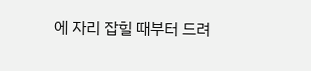에 자리 잡힐 때부터 드려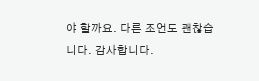야 할까요. 다른 조언도 괜찮습니다. 감사합니다.